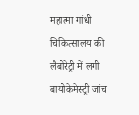महात्मा गांधी चिकित्सालय की लैबोरेट्री में लगी बायोकेमेस्ट्री जांच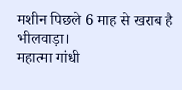मशीन पिछले 6 माह से खराब है
भीलवाड़ा।
महात्मा गांधी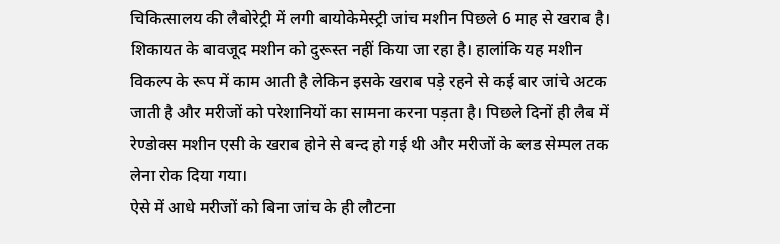चिकित्सालय की लैबोरेट्री में लगी बायोकेमेस्ट्री जांच मशीन पिछले 6 माह से खराब है। शिकायत के बावजूद मशीन को दुरूस्त नहीं किया जा रहा है। हालांकि यह मशीन विकल्प के रूप में काम आती है लेकिन इसके खराब पड़े रहने से कई बार जांचे अटक जाती है और मरीजों को परेशानियों का सामना करना पड़ता है। पिछले दिनों ही लैब में रेण्डोक्स मशीन एसी के खराब होने से बन्द हो गई थी और मरीजों के ब्लड सेम्पल तक लेना रोक दिया गया।
ऐसे में आधे मरीजों को बिना जांच के ही लौटना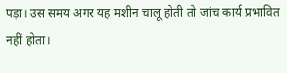पड़ा। उस समय अगर यह मशीन चालू होती तो जांच कार्य प्रभावित नहीं होता।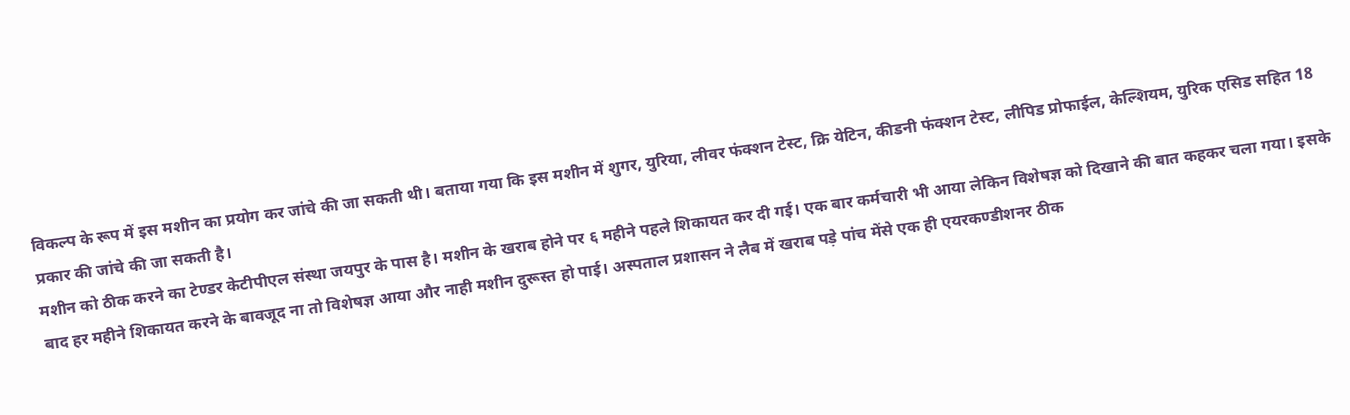विकल्प के रूप में इस मशीन का प्रयोग कर जांचे की जा सकती थी। बताया गया कि इस मशीन में शुगर, युरिया, लीवर फंक्शन टेस्ट, क्रि येटिन, कीडनी फंक्शन टेस्ट, लीपिड प्रोफाईल, केल्शियम, युरिक एसिड सहित 18 प्रकार की जांचे की जा सकती है।
मशीन को ठीक करने का टेण्डर केटीपीएल संस्था जयपुर के पास है। मशीन के खराब होने पर ६ महीने पहले शिकायत कर दी गई। एक बार कर्मचारी भी आया लेकिन विशेषज्ञ को दिखाने की बात कहकर चला गया। इसके बाद हर महीने शिकायत करने के बावजूद ना तो विशेषज्ञ आया और नाही मशीन दुरूस्त हो पाई। अस्पताल प्रशासन ने लैब में खराब पड़े पांच मेंसे एक ही एयरकण्डीशनर ठीक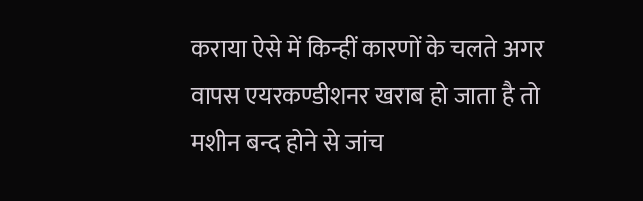कराया ऐसे में किन्हीं कारणों के चलते अगर वापस एयरकण्डीशनर खराब हो जाता है तो मशीन बन्द होने से जांच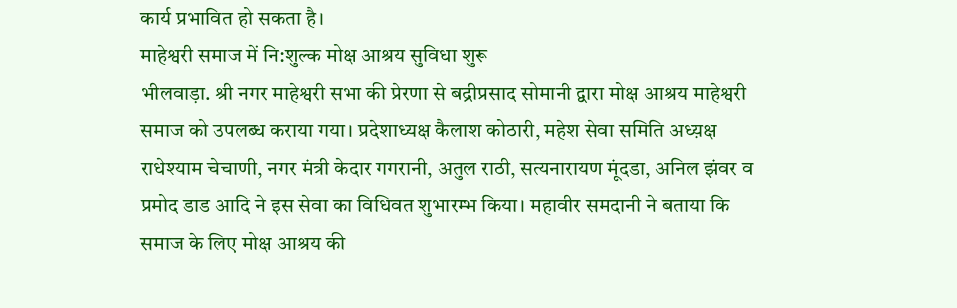कार्य प्रभावित हो सकता है।
माहेश्वरी समाज में नि:शुल्क मोक्ष आश्रय सुविधा शुरू
भीलवाड़ा. श्री नगर माहेश्वरी सभा की प्रेरणा से बद्रीप्रसाद सोमानी द्वारा मोक्ष आश्रय माहेश्वरी समाज को उपलब्ध कराया गया। प्रदेशाध्यक्ष कैलाश कोठारी, महेश सेवा समिति अध्य़क्ष राधेश्याम चेचाणी, नगर मंत्री केदार गगरानी, अतुल राठी, सत्यनारायण मूंदडा, अनिल झंवर व प्रमोद डाड आदि ने इस सेवा का विधिवत शुभारम्भ किया। महावीर समदानी ने बताया कि समाज के लिए मोक्ष आश्रय की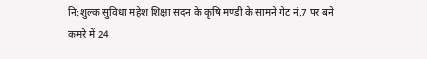नि:शुल्क सुविधा महेश शिक्षा सदन के कृषि मण्डी के सामने गेट नं.7 पर बने कमरे में 24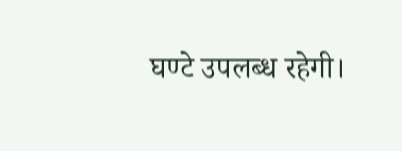घण्टे उपलब्ध रहेगी।